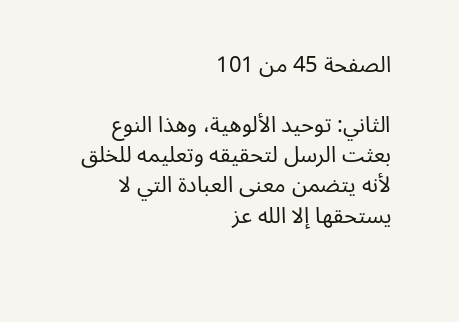الصفحة 45 من 101

الثاني: توحيد الألوهية، وهذا النوع بعثت الرسل لتحقيقه وتعليمه للخلق لأنه يتضمن معنى العبادة التي لا يستحقها إلا الله عز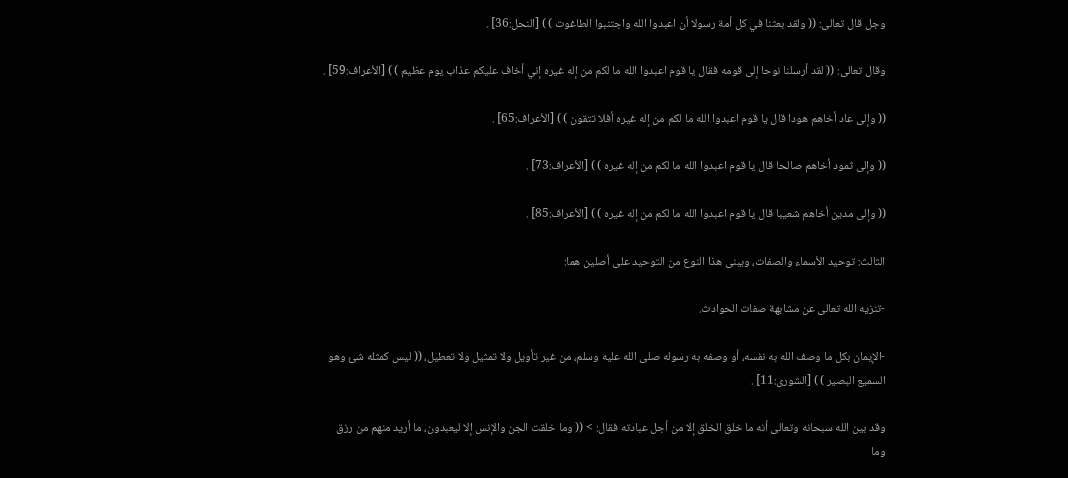وجل قال تعالى: (( ولقد بعثنا في كل أمة رسولا أن اعبدوا الله واجتنبوا الطاغوت ) ) [النحل:36] .

وقال تعالى: (( لقد أرسلنا نوحا إلى قومه فقال يا قوم اعبدوا الله ما لكم من إله غيره إني أخاف عليكم عذاب يوم عظيم ) ) [الأعراف:59] .

(( وإلى عاد أخاهم هودا قال يا قوم اعبدوا الله ما لكم من إله غيره أفلا تتقون ) ) [الأعراف:65] .

(( وإلى ثمود أخاهم صالحا قال يا قوم اعبدوا الله ما لكم من إله غيره ) ) [الأعراف:73] .

(( وإلى مدين أخاهم شعيبا قال يا قوم اعبدوا الله ما لكم من إله غيره ) ) [الأعراف:85] .

الثالث: توحيد الأسماء والصفات، ويبنى هذا النوع من التوحيد على أصلين هما:

-تنزيه الله تعالى عن مشابهة صفات الحوادث.

-الإيمان بكل ما وصف الله به نفسه، أو وصفه به رسوله صلى الله عليه وسلم، من غير تأويل ولا تمثيل ولا تعطيل، (( ليس كمثله شئ وهو السميع البصير ) ) [الشورى:11] .

وقد بين الله سبحانه وتعالى أنه ما خلق الخلق إلا من أجل عبادته فقال: > (( وما خلقت الجن والإنس إلا ليعبدون، ما أريد منهم من رزق وما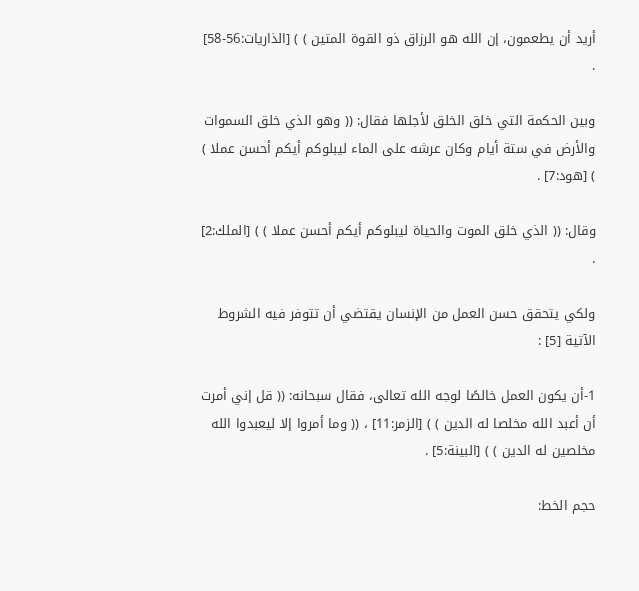أريد أن يطعمون، إن الله هو الرزاق ذو القوة المتين ) ) [الذاريات:56-58] .

وبين الحكمة التي خلق الخلق لأجلها فقال: (( وهو الذي خلق السموات والأرض في ستة أيام وكان عرشه على الماء ليبلوكم أيكم أحسن عملا ) ) [هود:7] .

وقال: (( الذي خلق الموت والحياة ليبلوكم أيكم أحسن عملا ) ) [الملك:2] .

ولكي يتحقق حسن العمل من الإنسان يقتضي أن تتوفر فيه الشروط الآتية [5] :

1-أن يكون العمل خالصًا لوجه الله تعالى، فقال سبحانه: (( قل إني أمرت أن أعبد الله مخلصا له الدين ) ) [الزمر:11] ، (( وما أمروا إلا ليعبدوا الله مخلصين له الدين ) ) [البينة:5] .

حجم الخط: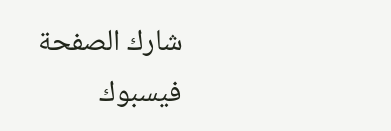شارك الصفحة
فيسبوك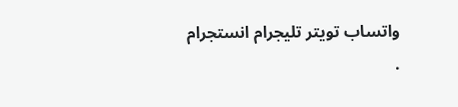واتساب تويتر تليجرام انستجرام
.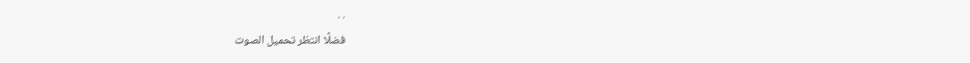. .
فضلًا انتظر تحميل الصوت